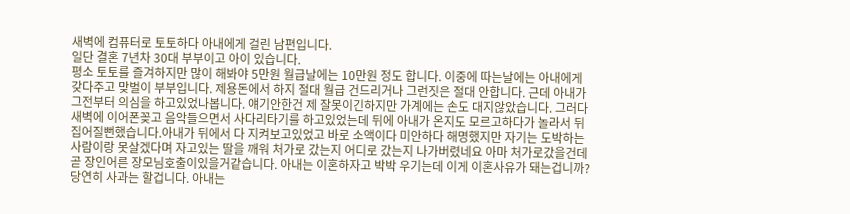새벽에 컴퓨터로 토토하다 아내에게 걸린 남편입니다.
일단 결혼 7년차 30대 부부이고 아이 있습니다.
평소 토토를 즐겨하지만 많이 해봐야 5만원 월급날에는 10만원 정도 합니다. 이중에 따는날에는 아내에게 갖다주고 맞벌이 부부입니다. 제용돈에서 하지 절대 월급 건드리거나 그런짓은 절대 안합니다. 근데 아내가 그전부터 의심을 하고있었나봅니다. 얘기안한건 제 잘못이긴하지만 가계에는 손도 대지않았습니다. 그러다 새벽에 이어폰꽂고 음악들으면서 사다리타기를 하고있었는데 뒤에 아내가 온지도 모르고하다가 놀라서 뒤집어질뻔했습니다.아내가 뒤에서 다 지켜보고있었고 바로 소액이다 미안하다 해명했지만 자기는 도박하는 사람이랑 못살겠다며 자고있는 딸을 깨워 처가로 갔는지 어디로 갔는지 나가버렸네요 아마 처가로갔을건데 곧 장인어른 장모님호출이있을거같습니다. 아내는 이혼하자고 박박 우기는데 이게 이혼사유가 돼는겁니까? 당연히 사과는 할겁니다. 아내는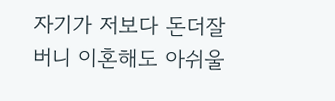자기가 저보다 돈더잘버니 이혼해도 아쉬울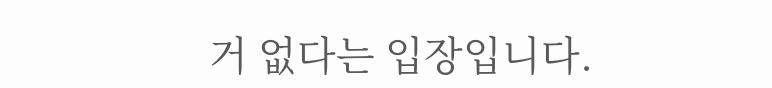거 없다는 입장입니다.